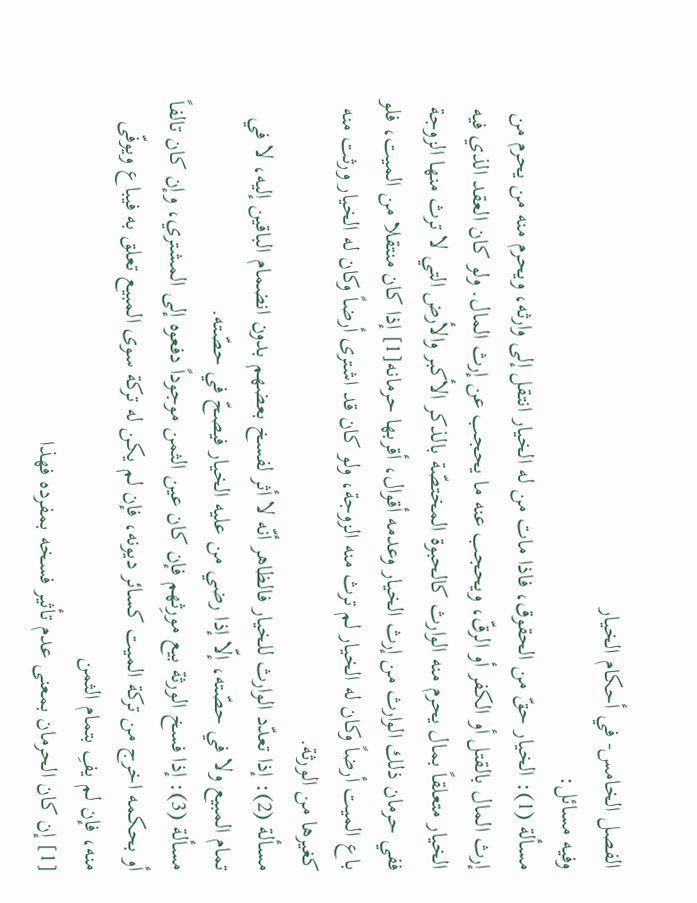الفصل الخامس- في أحكام الخيار
وفيه مسائل:
مسألة (1): الخيار حقّ من الحقوق، فاذا مات من له الخيار انتقل إلى وارثه، ويحرم منه من يحرم من إرث المال بالقتل أو الكفر أو الرقّ، ويحجب عنه ما يحجب عن إرث المال. ولو كان العقد الذي فيه الخيار متعلقاً بمال يحرم منه الوارث كالحبوة المختصّة بالذكر الأكبر والأرض التي لا ترث منها الزوجة ففي حرمان ذلك الوارث من إرث الخيار وعدمه أقوال، أقربها حرمانه[1] إذا كان منتقلا من الميت، فلو باع الميت أرضاً وكان له الخيار لم ترث منه الزوجة، ولو كان قد اشترى أرضاً وكان له الخيار ورثت منه كغيرها من الورثة.
مسألة (2): إذا تعدّد الوارث للخيار فالظاهر أنّه لا أثر لفسخ بعضهم بدون انضمام الباقين إليه، لا في تمام المبيع ولا في حصّته، إلّا إذا رضي من عليه الخيار فيصحّ في حصّته.
مسألة (3): إذا فسخ الورثة بيع مورِثهم فإن كان عين الثمن موجوداً دفعوه إلى المشتري، وإن كان تالفاً أو بحكمه اخرج من تركة الميت كسائر ديونه، فإن لم يكن له تركة سوى المبيع تعلق به فيباع ويوفّى منه، فإن لم يفِ بتمام الثمن
[1] إن كان الحرمان بمعنى عدم تأثير فسخه بمفرده فهذا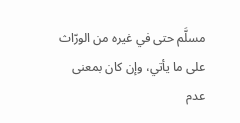مسلَّم حتى في غيره من الورّاث على ما يأتي، وإن كان بمعنى عدم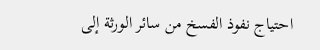احتياج نفوذ الفسخ من سائر الورثة إلى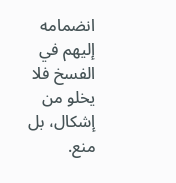انضمامه إليهم في الفسخ فلا يخلو من إشكال، بل منع.